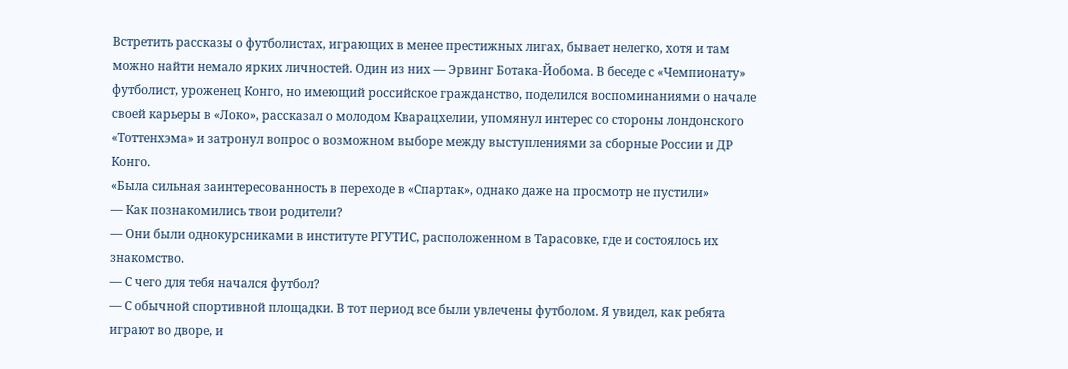Встретить рассказы о футболистах, играющих в менее престижных лигах, бывает нелегко, хотя и там можно найти немало ярких личностей. Один из них — Эрвинг Ботака-Йобома. В беседе с «Чемпионату» футболист, уроженец Конго, но имеющий российское гражданство, поделился воспоминаниями о начале своей карьеры в «Локо», рассказал о молодом Кварацхелии, упомянул интерес со стороны лондонского «Тоттенхэма» и затронул вопрос о возможном выборе между выступлениями за сборные России и ДР Конго.
«Была сильная заинтересованность в переходе в «Спартак», однако даже на просмотр не пустили»
— Как познакомились твои родители?
— Они были однокурсниками в институте РГУТИС, расположенном в Тарасовке, где и состоялось их знакомство.
— С чего для тебя начался футбол?
— С обычной спортивной площадки. В тот период все были увлечены футболом. Я увидел, как ребята играют во дворе, и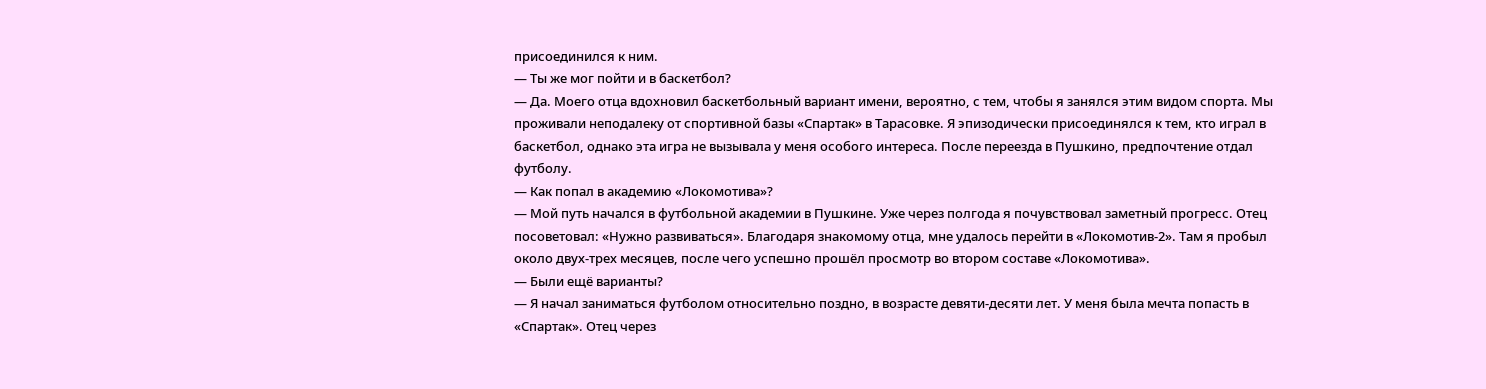присоединился к ним.
— Ты же мог пойти и в баскетбол?
— Да. Моего отца вдохновил баскетбольный вариант имени, вероятно, с тем, чтобы я занялся этим видом спорта. Мы проживали неподалеку от спортивной базы «Спартак» в Тарасовке. Я эпизодически присоединялся к тем, кто играл в баскетбол, однако эта игра не вызывала у меня особого интереса. После переезда в Пушкино, предпочтение отдал футболу.
— Как попал в академию «Локомотива»?
— Мой путь начался в футбольной академии в Пушкине. Уже через полгода я почувствовал заметный прогресс. Отец посоветовал: «Нужно развиваться». Благодаря знакомому отца, мне удалось перейти в «Локомотив-2». Там я пробыл около двух-трех месяцев, после чего успешно прошёл просмотр во втором составе «Локомотива».
— Были ещё варианты?
— Я начал заниматься футболом относительно поздно, в возрасте девяти-десяти лет. У меня была мечта попасть в «Спартак». Отец через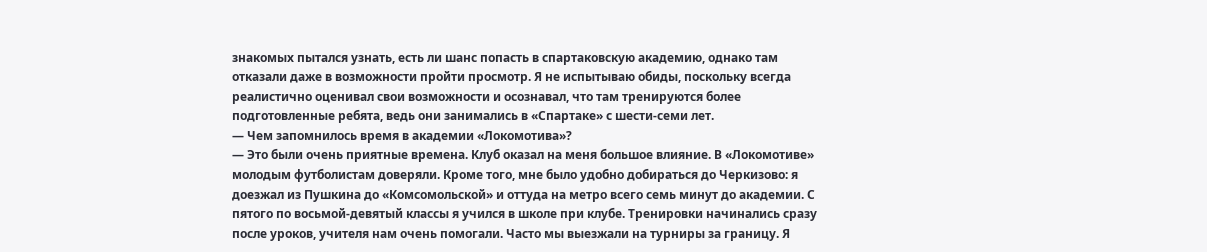знакомых пытался узнать, есть ли шанс попасть в спартаковскую академию, однако там отказали даже в возможности пройти просмотр. Я не испытываю обиды, поскольку всегда реалистично оценивал свои возможности и осознавал, что там тренируются более подготовленные ребята, ведь они занимались в «Спартаке» с шести-семи лет.
— Чем запомнилось время в академии «Локомотива»?
— Это были очень приятные времена. Клуб оказал на меня большое влияние. В «Локомотиве» молодым футболистам доверяли. Кроме того, мне было удобно добираться до Черкизово: я доезжал из Пушкина до «Комсомольской» и оттуда на метро всего семь минут до академии. С пятого по восьмой-девятый классы я учился в школе при клубе. Тренировки начинались сразу после уроков, учителя нам очень помогали. Часто мы выезжали на турниры за границу. Я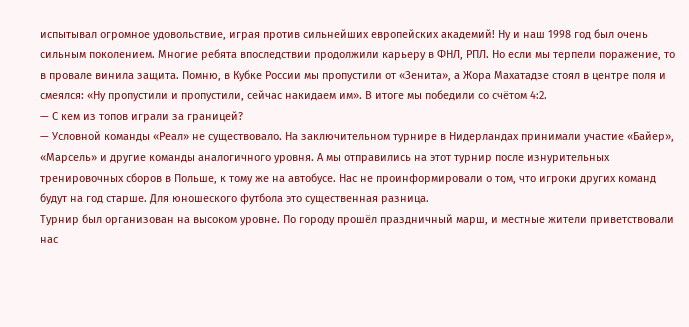испытывал огромное удовольствие, играя против сильнейших европейских академий! Ну и наш 1998 год был очень сильным поколением. Многие ребята впоследствии продолжили карьеру в ФНЛ, РПЛ. Но если мы терпели поражение, то в провале винила защита. Помню, в Кубке России мы пропустили от «Зенита», а Жора Махатадзе стоял в центре поля и смеялся: «Ну пропустили и пропустили, сейчас накидаем им». В итоге мы победили со счётом 4:2.
— С кем из топов играли за границей?
— Условной команды «Реал» не существовало. На заключительном турнире в Нидерландах принимали участие «Байер», «Марсель» и другие команды аналогичного уровня. А мы отправились на этот турнир после изнурительных тренировочных сборов в Польше, к тому же на автобусе. Нас не проинформировали о том, что игроки других команд будут на год старше. Для юношеского футбола это существенная разница.
Турнир был организован на высоком уровне. По городу прошёл праздничный марш, и местные жители приветствовали нас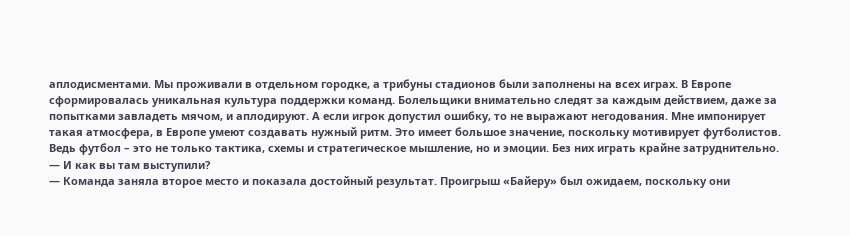аплодисментами. Мы проживали в отдельном городке, а трибуны стадионов были заполнены на всех играх. В Европе сформировалась уникальная культура поддержки команд. Болельщики внимательно следят за каждым действием, даже за попытками завладеть мячом, и аплодируют. А если игрок допустил ошибку, то не выражают негодования. Мне импонирует такая атмосфера, в Европе умеют создавать нужный ритм. Это имеет большое значение, поскольку мотивирует футболистов. Ведь футбол – это не только тактика, схемы и стратегическое мышление, но и эмоции. Без них играть крайне затруднительно.
— И как вы там выступили?
— Команда заняла второе место и показала достойный результат. Проигрыш «Байеру» был ожидаем, поскольку они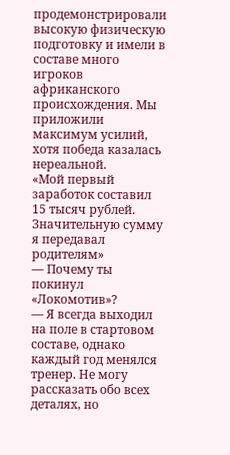продемонстрировали высокую физическую подготовку и имели в составе много игроков африканского происхождения. Мы приложили максимум усилий, хотя победа казалась нереальной.
«Мой первый заработок составил 15 тысяч рублей. Значительную сумму я передавал родителям»
— Почему ты покинул «Локомотив»?
— Я всегда выходил на поле в стартовом составе, однако каждый год менялся тренер. Не могу рассказать обо всех деталях, но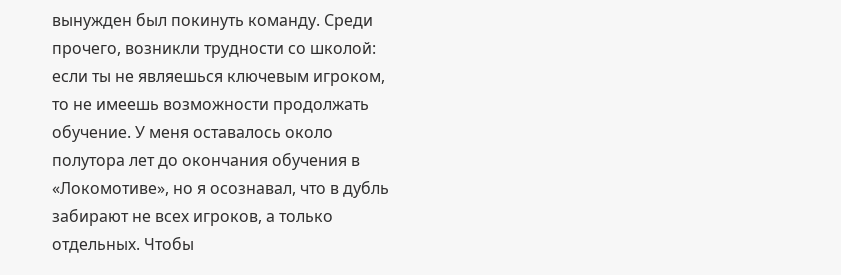вынужден был покинуть команду. Среди прочего, возникли трудности со школой: если ты не являешься ключевым игроком, то не имеешь возможности продолжать обучение. У меня оставалось около полутора лет до окончания обучения в «Локомотиве», но я осознавал, что в дубль забирают не всех игроков, а только отдельных. Чтобы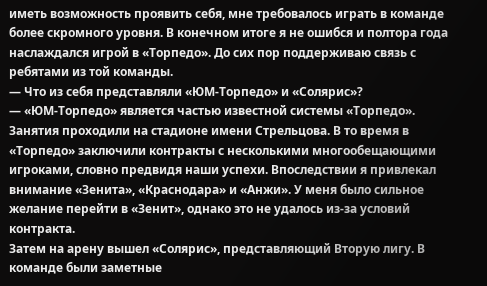иметь возможность проявить себя, мне требовалось играть в команде более скромного уровня. В конечном итоге я не ошибся и полтора года наслаждался игрой в «Торпедо». До сих пор поддерживаю связь с ребятами из той команды.
— Что из себя представляли «ЮМ-Торпедо» и «Солярис»?
— «ЮМ-Торпедо» является частью известной системы «Торпедо». Занятия проходили на стадионе имени Стрельцова. В то время в «Торпедо» заключили контракты с несколькими многообещающими игроками, словно предвидя наши успехи. Впоследствии я привлекал внимание «Зенита», «Краснодара» и «Анжи». У меня было сильное желание перейти в «Зенит», однако это не удалось из-за условий контракта.
Затем на арену вышел «Солярис», представляющий Вторую лигу. В команде были заметные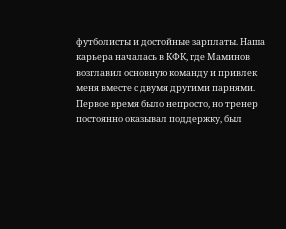футболисты и достойные зарплаты. Наша карьера началась в КФК, где Маминов возглавил основную команду и привлек меня вместе с двумя другими парнями. Первое время было непросто, но тренер постоянно оказывал поддержку, был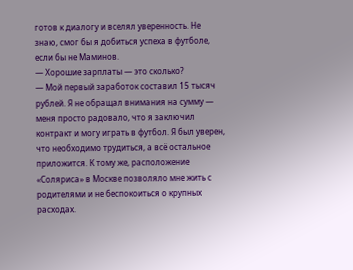готов к диалогу и вселял уверенность. Не знаю, смог бы я добиться успеха в футболе, если бы не Маминов.
— Хорошие зарплаты — это сколько?
— Мой первый заработок составил 15 тысяч рублей. Я не обращал внимания на сумму — меня просто радовало, что я заключил контракт и могу играть в футбол. Я был уверен, что необходимо трудиться, а всё остальное приложится. К тому же, расположение «Соляриса» в Москве позволяло мне жить с родителями и не беспокоиться о крупных расходах.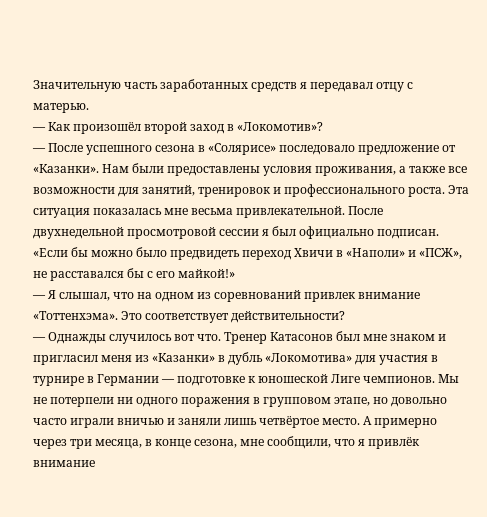Значительную часть заработанных средств я передавал отцу с матерью.
— Как произошёл второй заход в «Локомотив»?
— После успешного сезона в «Солярисе» последовало предложение от «Казанки». Нам были предоставлены условия проживания, а также все возможности для занятий, тренировок и профессионального роста. Эта ситуация показалась мне весьма привлекательной. После двухнедельной просмотровой сессии я был официально подписан.
«Если бы можно было предвидеть переход Хвичи в «Наполи» и «ПСЖ», не расставался бы с его майкой!»
— Я слышал, что на одном из соревнований привлек внимание «Тоттенхэма». Это соответствует действительности?
— Однажды случилось вот что. Тренер Катасонов был мне знаком и пригласил меня из «Казанки» в дубль «Локомотива» для участия в турнире в Германии — подготовке к юношеской Лиге чемпионов. Мы не потерпели ни одного поражения в групповом этапе, но довольно часто играли вничью и заняли лишь четвёртое место. А примерно через три месяца, в конце сезона, мне сообщили, что я привлёк внимание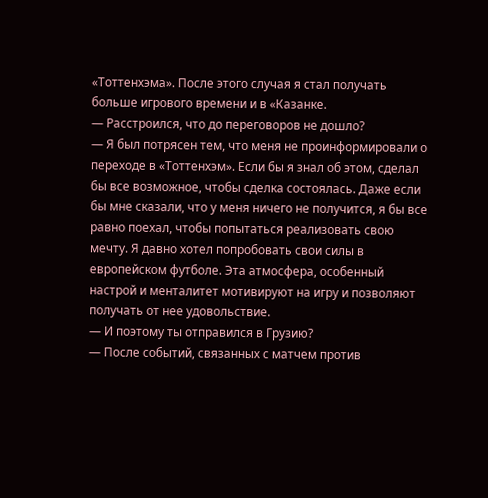«Тоттенхэма». После этого случая я стал получать больше игрового времени и в «Казанке.
— Расстроился, что до переговоров не дошло?
— Я был потрясен тем, что меня не проинформировали о переходе в «Тоттенхэм». Если бы я знал об этом, сделал бы все возможное, чтобы сделка состоялась. Даже если бы мне сказали, что у меня ничего не получится, я бы все равно поехал, чтобы попытаться реализовать свою мечту. Я давно хотел попробовать свои силы в европейском футболе. Эта атмосфера, особенный настрой и менталитет мотивируют на игру и позволяют получать от нее удовольствие.
— И поэтому ты отправился в Грузию?
— После событий, связанных с матчем против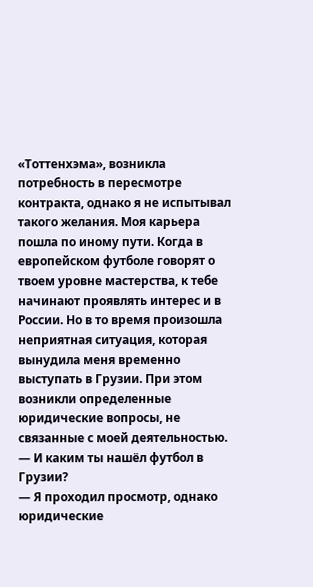«Тоттенхэма», возникла потребность в пересмотре контракта, однако я не испытывал такого желания. Моя карьера пошла по иному пути. Когда в европейском футболе говорят о твоем уровне мастерства, к тебе начинают проявлять интерес и в России. Но в то время произошла неприятная ситуация, которая вынудила меня временно выступать в Грузии. При этом возникли определенные юридические вопросы, не связанные с моей деятельностью.
— И каким ты нашёл футбол в Грузии?
— Я проходил просмотр, однако юридические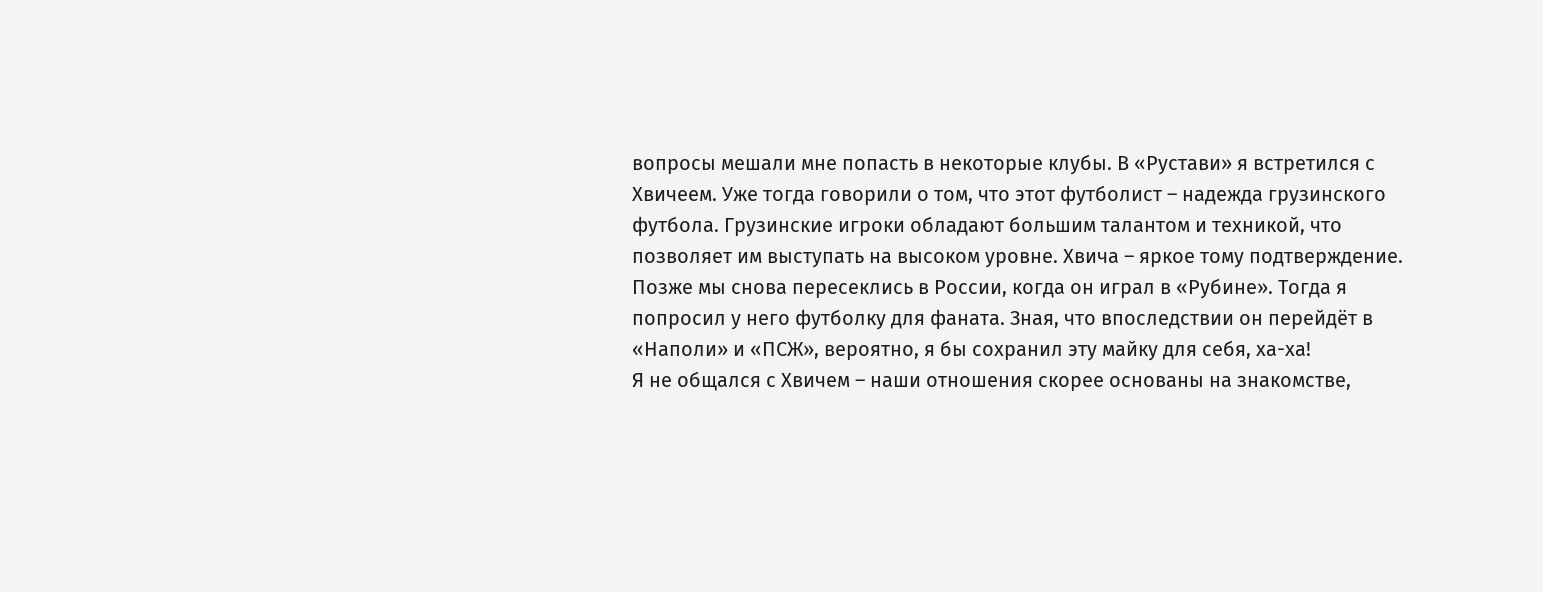вопросы мешали мне попасть в некоторые клубы. В «Рустави» я встретился с Хвичеем. Уже тогда говорили о том, что этот футболист – надежда грузинского футбола. Грузинские игроки обладают большим талантом и техникой, что позволяет им выступать на высоком уровне. Хвича – яркое тому подтверждение. Позже мы снова пересеклись в России, когда он играл в «Рубине». Тогда я попросил у него футболку для фаната. Зная, что впоследствии он перейдёт в «Наполи» и «ПСЖ», вероятно, я бы сохранил эту майку для себя, ха-ха!
Я не общался с Хвичем – наши отношения скорее основаны на знакомстве,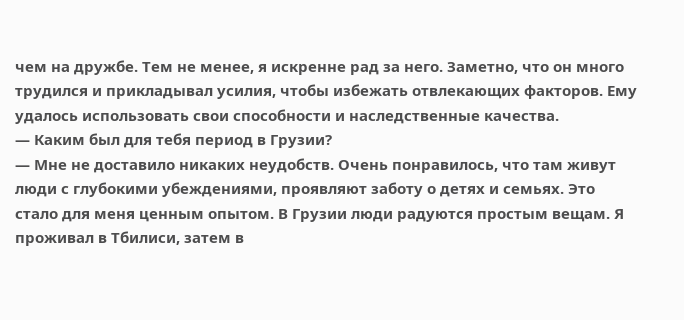чем на дружбе. Тем не менее, я искренне рад за него. Заметно, что он много трудился и прикладывал усилия, чтобы избежать отвлекающих факторов. Ему удалось использовать свои способности и наследственные качества.
— Каким был для тебя период в Грузии?
— Мне не доставило никаких неудобств. Очень понравилось, что там живут люди с глубокими убеждениями, проявляют заботу о детях и семьях. Это стало для меня ценным опытом. В Грузии люди радуются простым вещам. Я проживал в Тбилиси, затем в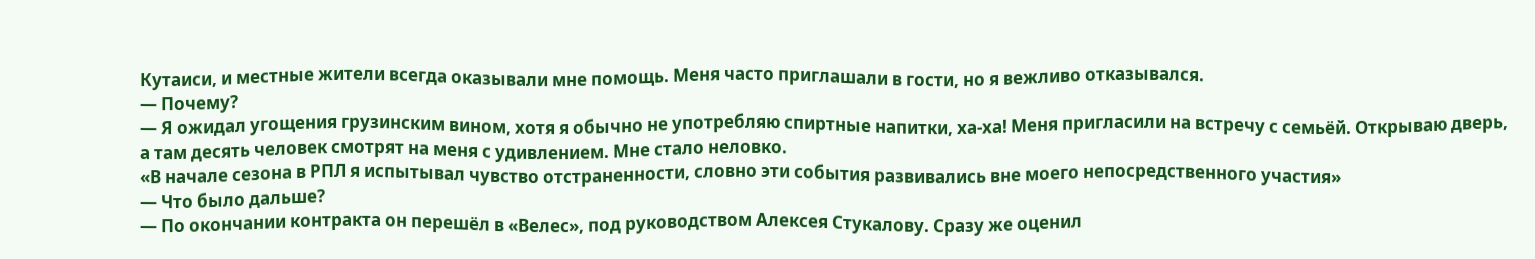Кутаиси, и местные жители всегда оказывали мне помощь. Меня часто приглашали в гости, но я вежливо отказывался.
— Почему?
— Я ожидал угощения грузинским вином, хотя я обычно не употребляю спиртные напитки, ха-ха! Меня пригласили на встречу с семьёй. Открываю дверь, а там десять человек смотрят на меня с удивлением. Мне стало неловко.
«В начале сезона в РПЛ я испытывал чувство отстраненности, словно эти события развивались вне моего непосредственного участия»
— Что было дальше?
— По окончании контракта он перешёл в «Велес», под руководством Алексея Стукалову. Сразу же оценил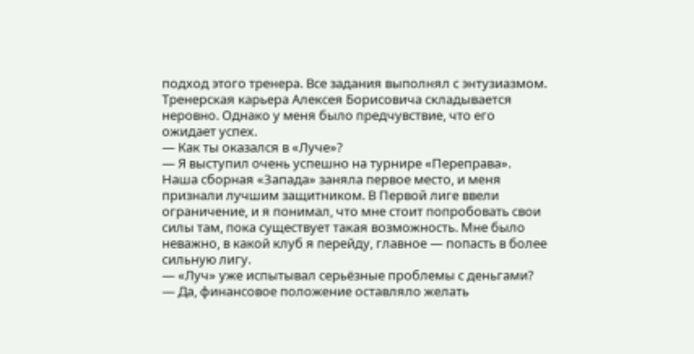подход этого тренера. Все задания выполнял с энтузиазмом. Тренерская карьера Алексея Борисовича складывается неровно. Однако у меня было предчувствие, что его ожидает успех.
— Как ты оказался в «Луче»?
— Я выступил очень успешно на турнире «Переправа». Наша сборная «Запада» заняла первое место, и меня признали лучшим защитником. В Первой лиге ввели ограничение, и я понимал, что мне стоит попробовать свои силы там, пока существует такая возможность. Мне было неважно, в какой клуб я перейду, главное — попасть в более сильную лигу.
— «Луч» уже испытывал серьёзные проблемы с деньгами?
— Да, финансовое положение оставляло желать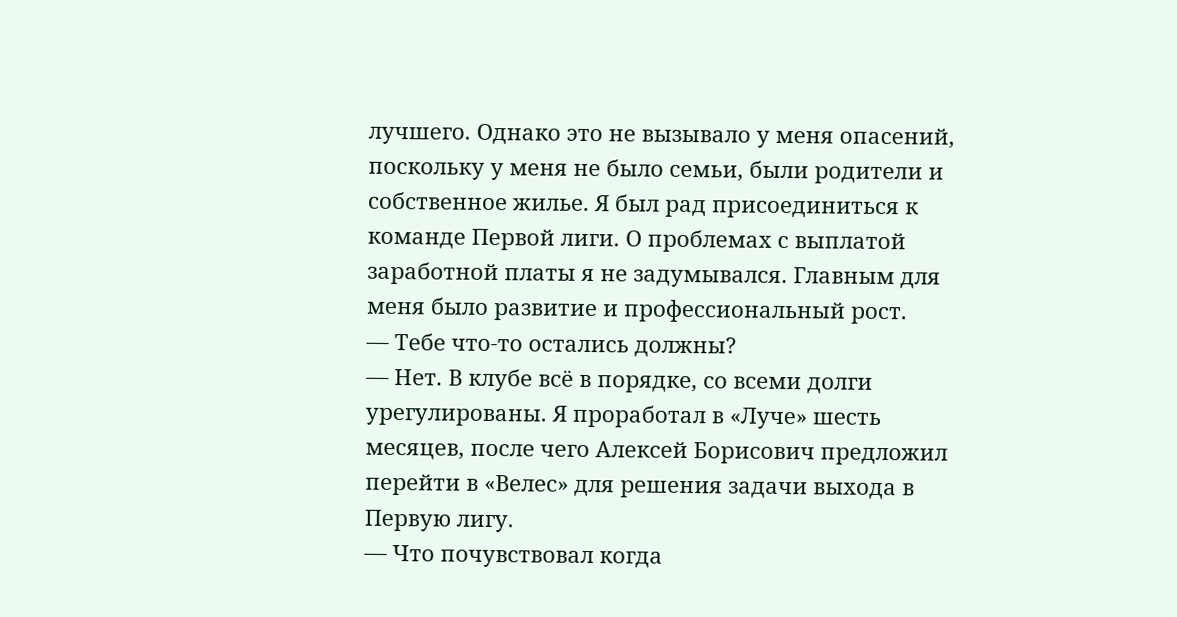лучшего. Однако это не вызывало у меня опасений, поскольку у меня не было семьи, были родители и собственное жилье. Я был рад присоединиться к команде Первой лиги. О проблемах с выплатой заработной платы я не задумывался. Главным для меня было развитие и профессиональный рост.
— Тебе что-то остались должны?
— Нет. В клубе всё в порядке, со всеми долги урегулированы. Я проработал в «Луче» шесть месяцев, после чего Алексей Борисович предложил перейти в «Велес» для решения задачи выхода в Первую лигу.
— Что почувствовал когда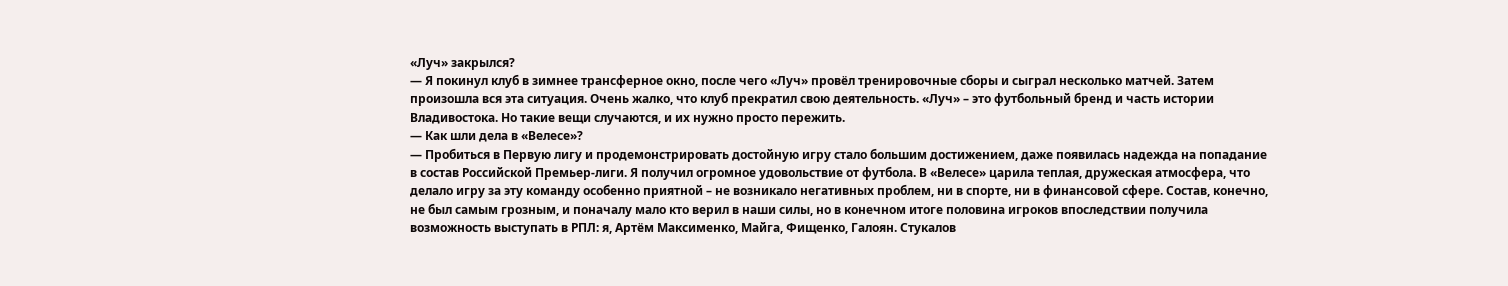«Луч» закрылся?
— Я покинул клуб в зимнее трансферное окно, после чего «Луч» провёл тренировочные сборы и сыграл несколько матчей. Затем произошла вся эта ситуация. Очень жалко, что клуб прекратил свою деятельность. «Луч» – это футбольный бренд и часть истории Владивостока. Но такие вещи случаются, и их нужно просто пережить.
— Как шли дела в «Велесе»?
— Пробиться в Первую лигу и продемонстрировать достойную игру стало большим достижением, даже появилась надежда на попадание в состав Российской Премьер-лиги. Я получил огромное удовольствие от футбола. В «Велесе» царила теплая, дружеская атмосфера, что делало игру за эту команду особенно приятной – не возникало негативных проблем, ни в спорте, ни в финансовой сфере. Состав, конечно, не был самым грозным, и поначалу мало кто верил в наши силы, но в конечном итоге половина игроков впоследствии получила возможность выступать в РПЛ: я, Артём Максименко, Майга, Фищенко, Галоян. Стукалов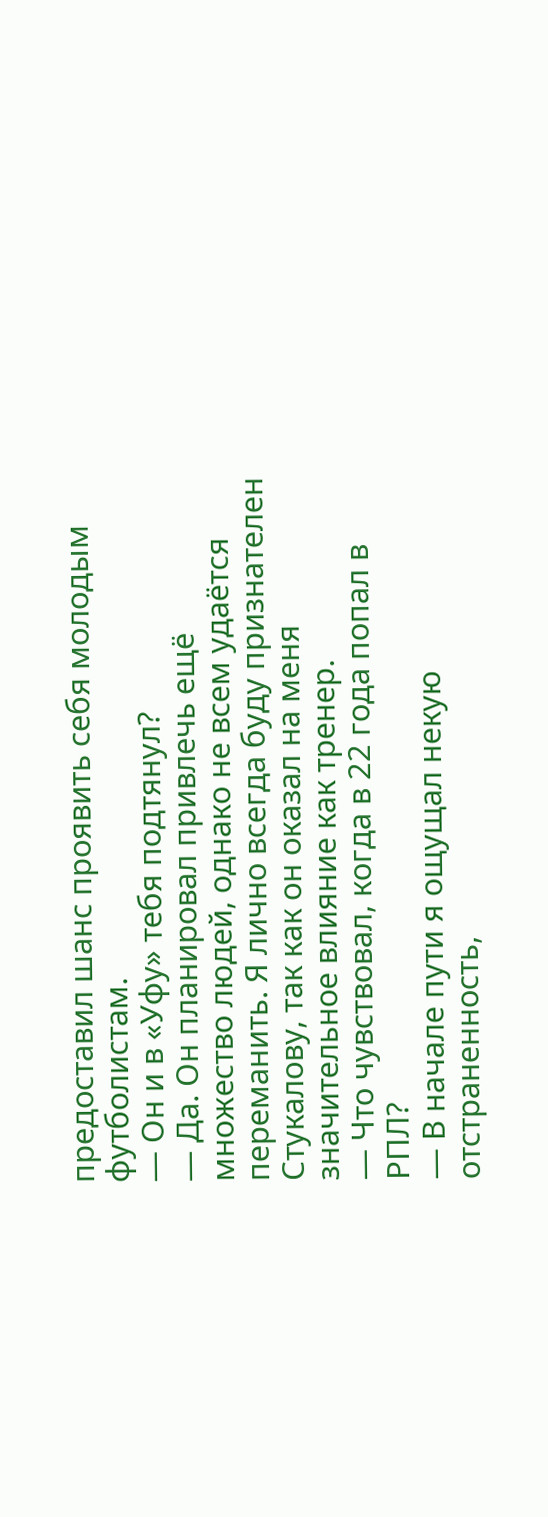предоставил шанс проявить себя молодым футболистам.
— Он и в «Уфу» тебя подтянул?
— Да. Он планировал привлечь ещё множество людей, однако не всем удаётся переманить. Я лично всегда буду признателен Стукалову, так как он оказал на меня значительное влияние как тренер.
— Что чувствовал, когда в 22 года попал в РПЛ?
— В начале пути я ощущал некую отстраненность,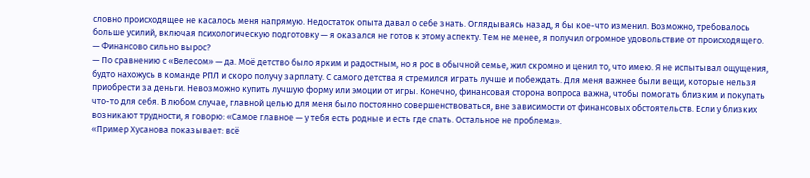словно происходящее не касалось меня напрямую. Недостаток опыта давал о себе знать. Оглядываясь назад, я бы кое-что изменил. Возможно, требовалось больше усилий, включая психологическую подготовку — я оказался не готов к этому аспекту. Тем не менее, я получил огромное удовольствие от происходящего.
— Финансово сильно вырос?
— По сравнению с «Велесом» — да. Моё детство было ярким и радостным, но я рос в обычной семье, жил скромно и ценил то, что имею. Я не испытывал ощущения, будто нахожусь в команде РПЛ и скоро получу зарплату. С самого детства я стремился играть лучше и побеждать. Для меня важнее были вещи, которые нельзя приобрести за деньги. Невозможно купить лучшую форму или эмоции от игры. Конечно, финансовая сторона вопроса важна, чтобы помогать близким и покупать что-то для себя. В любом случае, главной целью для меня было постоянно совершенствоваться, вне зависимости от финансовых обстоятельств. Если у близких возникают трудности, я говорю: «Самое главное — у тебя есть родные и есть где спать. Остальное не проблема».
«Пример Хусанова показывает: всё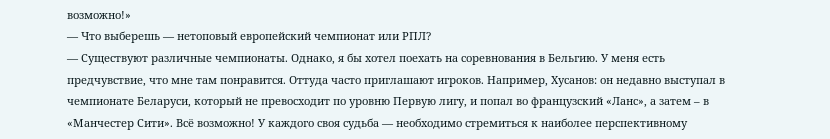возможно!»
— Что выберешь — нетоповый европейский чемпионат или РПЛ?
— Существуют различные чемпионаты. Однако, я бы хотел поехать на соревнования в Бельгию. У меня есть предчувствие, что мне там понравится. Оттуда часто приглашают игроков. Например, Хусанов: он недавно выступал в чемпионате Беларуси, который не превосходит по уровню Первую лигу, и попал во французский «Ланс», а затем – в «Манчестер Сити». Всё возможно! У каждого своя судьба — необходимо стремиться к наиболее перспективному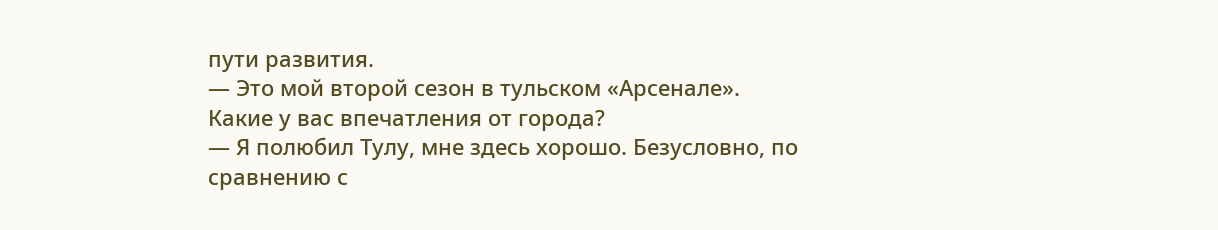пути развития.
— Это мой второй сезон в тульском «Арсенале». Какие у вас впечатления от города?
— Я полюбил Тулу, мне здесь хорошо. Безусловно, по сравнению с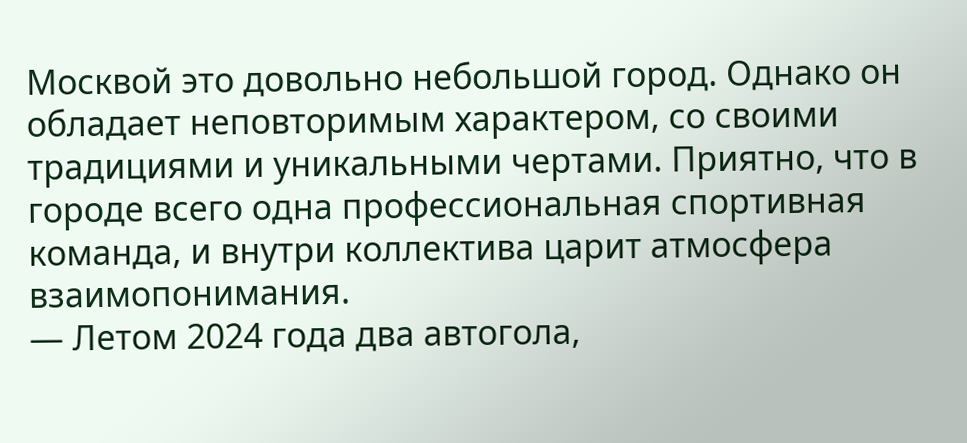Москвой это довольно небольшой город. Однако он обладает неповторимым характером, со своими традициями и уникальными чертами. Приятно, что в городе всего одна профессиональная спортивная команда, и внутри коллектива царит атмосфера взаимопонимания.
— Летом 2024 года два автогола,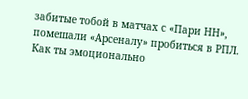забитые тобой в матчах с «Пари НН», помешали «Арсеналу» пробиться в РПЛ. Как ты эмоционально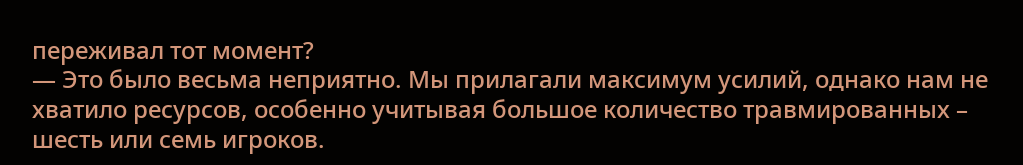переживал тот момент?
— Это было весьма неприятно. Мы прилагали максимум усилий, однако нам не хватило ресурсов, особенно учитывая большое количество травмированных – шесть или семь игроков.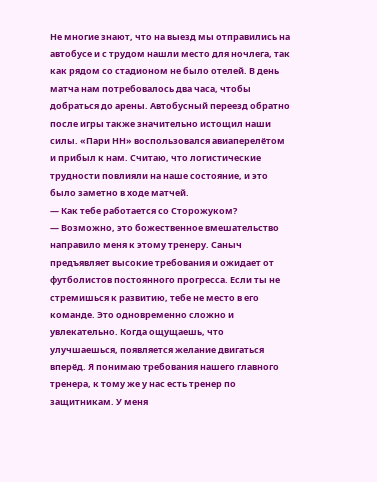Не многие знают, что на выезд мы отправились на автобусе и с трудом нашли место для ночлега, так как рядом со стадионом не было отелей. В день матча нам потребовалось два часа, чтобы добраться до арены. Автобусный переезд обратно после игры также значительно истощил наши силы. «Пари НН» воспользовался авиаперелётом и прибыл к нам. Считаю, что логистические трудности повлияли на наше состояние, и это было заметно в ходе матчей.
— Как тебе работается со Сторожуком?
— Возможно, это божественное вмешательство направило меня к этому тренеру. Саныч предъявляет высокие требования и ожидает от футболистов постоянного прогресса. Если ты не стремишься к развитию, тебе не место в его команде. Это одновременно сложно и увлекательно. Когда ощущаешь, что улучшаешься, появляется желание двигаться вперёд. Я понимаю требования нашего главного тренера, к тому же у нас есть тренер по защитникам. У меня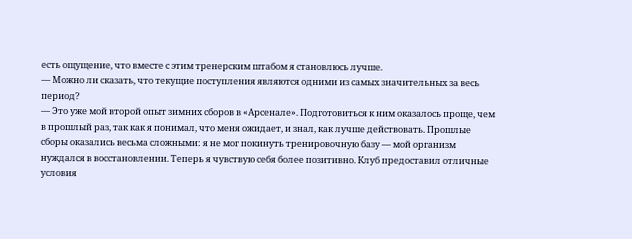есть ощущение, что вместе с этим тренерским штабом я становлюсь лучше.
— Можно ли сказать, что текущие поступления являются одними из самых значительных за весь период?
— Это уже мой второй опыт зимних сборов в «Арсенале». Подготовиться к ним оказалось проще, чем в прошлый раз, так как я понимал, что меня ожидает, и знал, как лучше действовать. Прошлые сборы оказались весьма сложными: я не мог покинуть тренировочную базу — мой организм нуждался в восстановлении. Теперь я чувствую себя более позитивно. Клуб предоставил отличные условия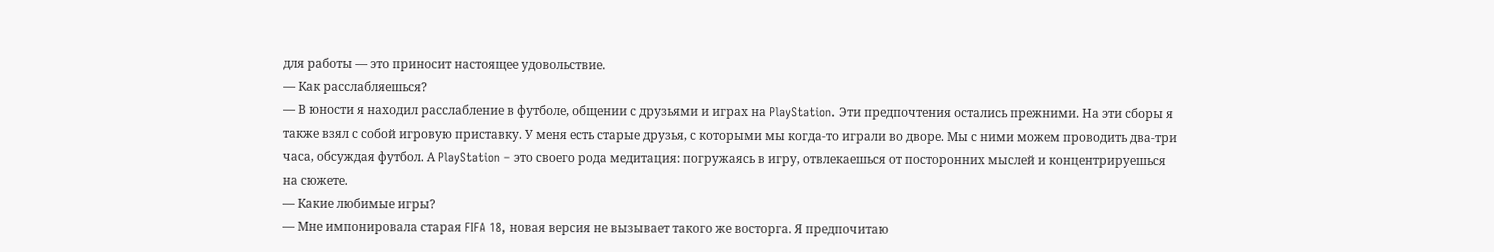для работы — это приносит настоящее удовольствие.
— Как расслабляешься?
— В юности я находил расслабление в футболе, общении с друзьями и играх на PlayStation. Эти предпочтения остались прежними. На эти сборы я также взял с собой игровую приставку. У меня есть старые друзья, с которыми мы когда-то играли во дворе. Мы с ними можем проводить два-три часа, обсуждая футбол. А PlayStation – это своего рода медитация: погружаясь в игру, отвлекаешься от посторонних мыслей и концентрируешься на сюжете.
— Какие любимые игры?
— Мне импонировала старая FIFA 18, новая версия не вызывает такого же восторга. Я предпочитаю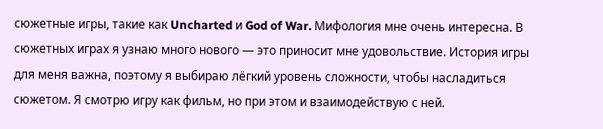сюжетные игры, такие как Uncharted и God of War. Мифология мне очень интересна. В сюжетных играх я узнаю много нового — это приносит мне удовольствие. История игры для меня важна, поэтому я выбираю лёгкий уровень сложности, чтобы насладиться сюжетом. Я смотрю игру как фильм, но при этом и взаимодействую с ней.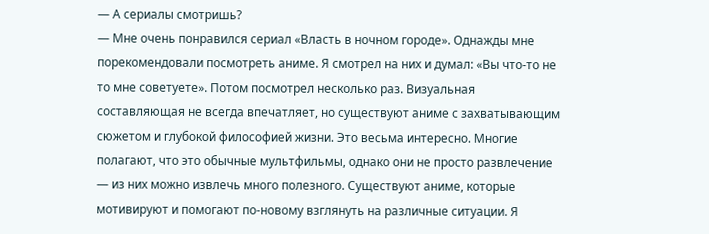— А сериалы смотришь?
— Мне очень понравился сериал «Власть в ночном городе». Однажды мне порекомендовали посмотреть аниме. Я смотрел на них и думал: «Вы что-то не то мне советуете». Потом посмотрел несколько раз. Визуальная составляющая не всегда впечатляет, но существуют аниме с захватывающим сюжетом и глубокой философией жизни. Это весьма интересно. Многие полагают, что это обычные мультфильмы, однако они не просто развлечение — из них можно извлечь много полезного. Существуют аниме, которые мотивируют и помогают по-новому взглянуть на различные ситуации. Я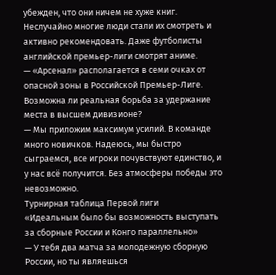убежден, что они ничем не хуже книг. Неслучайно многие люди стали их смотреть и активно рекомендовать. Даже футболисты английской премьер-лиги смотрят аниме.
— «Арсенал» располагается в семи очках от опасной зоны в Российской Премьер-Лиге. Возможна ли реальная борьба за удержание места в высшем дивизионе?
— Мы приложим максимум усилий. В команде много новичков. Надеюсь, мы быстро сыграемся, все игроки почувствуют единство, и у нас всё получится. Без атмосферы победы это невозможно.
Турнирная таблица Первой лиги
«Идеальным было бы возможность выступать за сборные России и Конго параллельно»
— У тебя два матча за молодежную сборную России, но ты являешься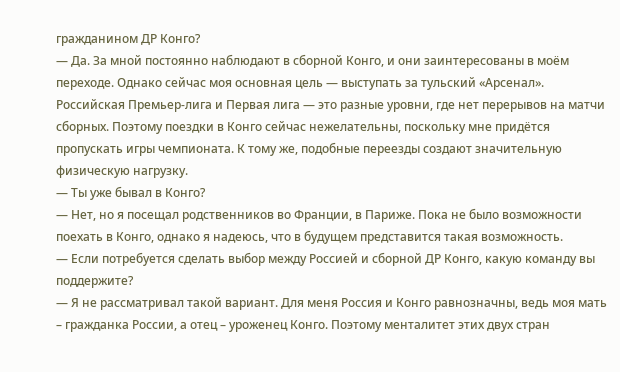гражданином ДР Конго?
— Да. За мной постоянно наблюдают в сборной Конго, и они заинтересованы в моём переходе. Однако сейчас моя основная цель — выступать за тульский «Арсенал». Российская Премьер-лига и Первая лига — это разные уровни, где нет перерывов на матчи сборных. Поэтому поездки в Конго сейчас нежелательны, поскольку мне придётся пропускать игры чемпионата. К тому же, подобные переезды создают значительную физическую нагрузку.
— Ты уже бывал в Конго?
— Нет, но я посещал родственников во Франции, в Париже. Пока не было возможности поехать в Конго, однако я надеюсь, что в будущем представится такая возможность.
— Если потребуется сделать выбор между Россией и сборной ДР Конго, какую команду вы поддержите?
— Я не рассматривал такой вариант. Для меня Россия и Конго равнозначны, ведь моя мать – гражданка России, а отец – уроженец Конго. Поэтому менталитет этих двух стран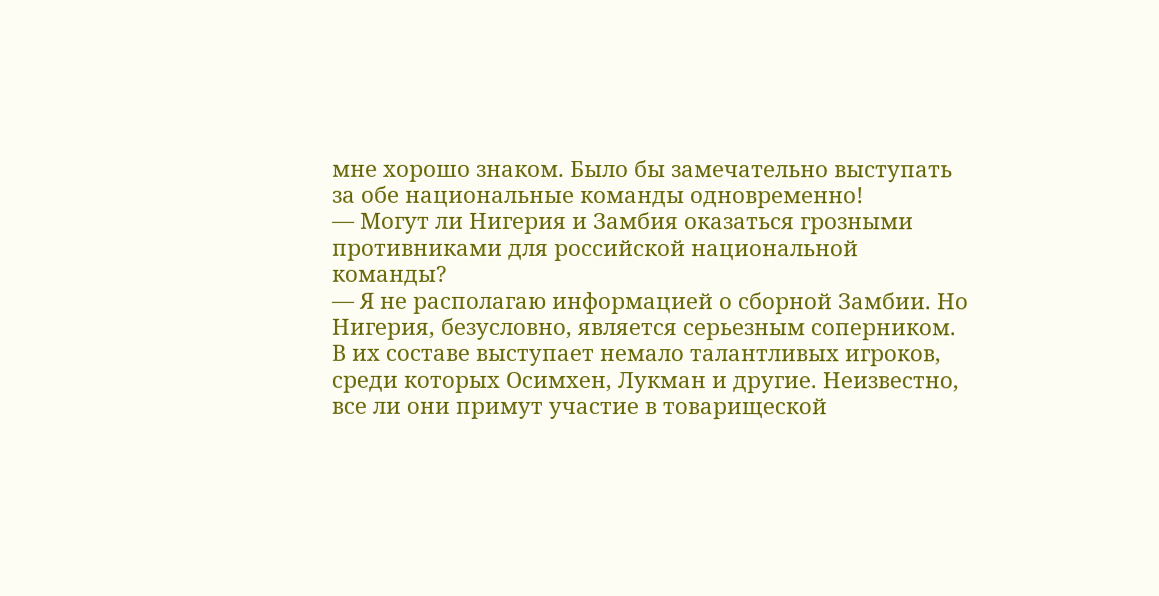мне хорошо знаком. Было бы замечательно выступать за обе национальные команды одновременно!
— Могут ли Нигерия и Замбия оказаться грозными противниками для российской национальной команды?
— Я не располагаю информацией о сборной Замбии. Но Нигерия, безусловно, является серьезным соперником. В их составе выступает немало талантливых игроков, среди которых Осимхен, Лукман и другие. Неизвестно, все ли они примут участие в товарищеской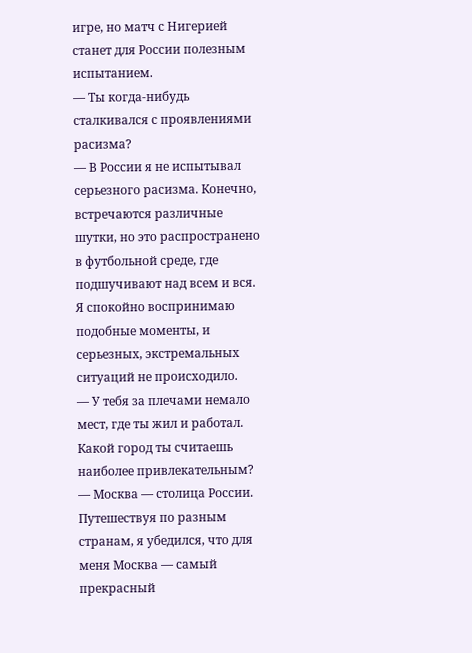игре, но матч с Нигерией станет для России полезным испытанием.
— Ты когда-нибудь сталкивался с проявлениями расизма?
— В России я не испытывал серьезного расизма. Конечно, встречаются различные шутки, но это распространено в футбольной среде, где подшучивают над всем и вся. Я спокойно воспринимаю подобные моменты, и серьезных, экстремальных ситуаций не происходило.
— У тебя за плечами немало мест, где ты жил и работал. Какой город ты считаешь наиболее привлекательным?
— Москва — столица России. Путешествуя по разным странам, я убедился, что для меня Москва — самый прекрасный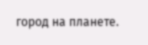город на планете.